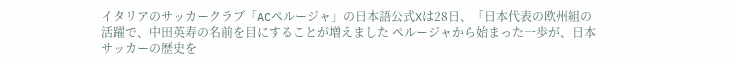イタリアのサッカークラブ「ACペルージャ」の日本語公式Xは28日、「日本代表の欧州組の活躍で、中田英寿の名前を目にすることが増えました ペルージャから始まった一歩が、日本サッカーの歴史を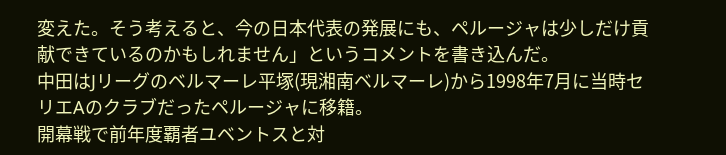変えた。そう考えると、今の日本代表の発展にも、ペルージャは少しだけ貢献できているのかもしれません」というコメントを書き込んだ。
中田はJリーグのベルマーレ平塚(現湘南ベルマーレ)から1998年7月に当時セリエAのクラブだったペルージャに移籍。
開幕戦で前年度覇者ユベントスと対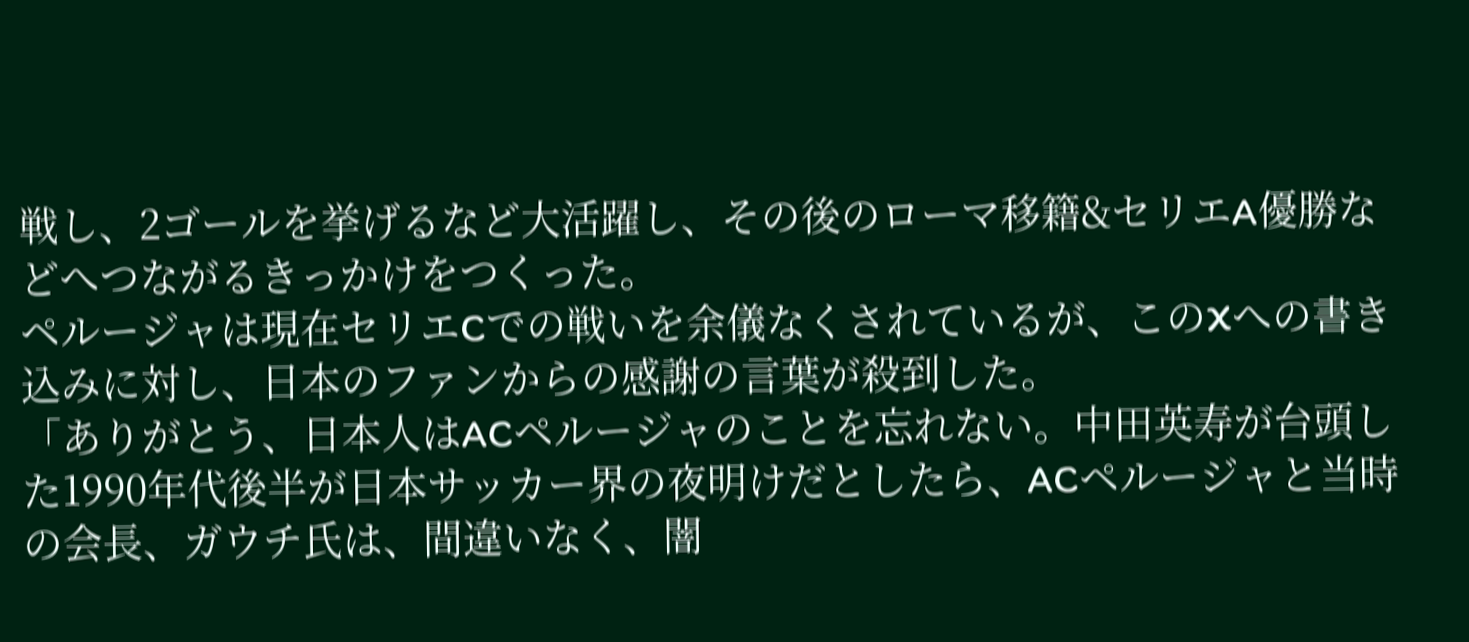戦し、2ゴールを挙げるなど大活躍し、その後のローマ移籍&セリエA優勝などへつながるきっかけをつくった。
ペルージャは現在セリエCでの戦いを余儀なくされているが、このXへの書き込みに対し、日本のファンからの感謝の言葉が殺到した。
「ありがとう、日本人はACペルージャのことを忘れない。中田英寿が台頭した1990年代後半が日本サッカー界の夜明けだとしたら、ACペルージャと当時の会長、ガウチ氏は、間違いなく、闇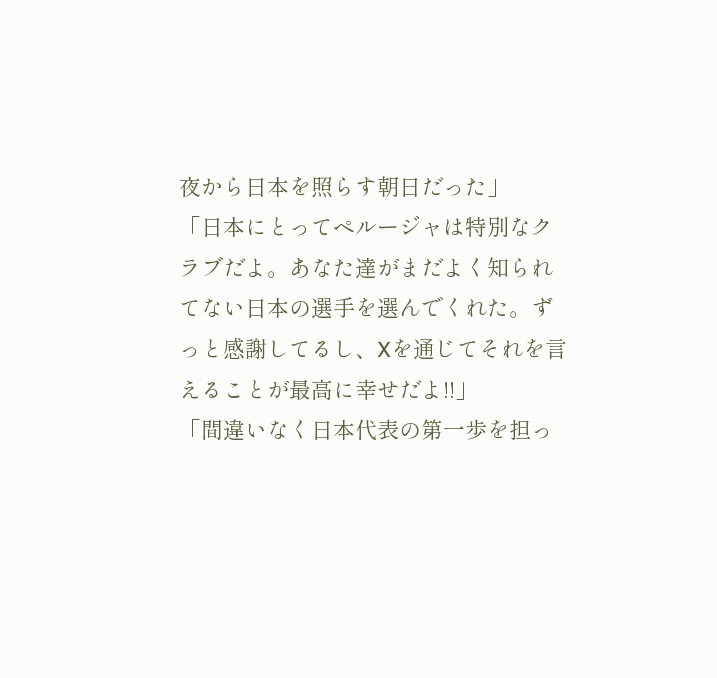夜から日本を照らす朝日だった」
「日本にとってペルージャは特別なクラブだよ。あなた達がまだよく知られてない日本の選手を選んでくれた。ずっと感謝してるし、Xを通じてそれを言えることが最高に幸せだよ!!」
「間違いなく日本代表の第一歩を担っ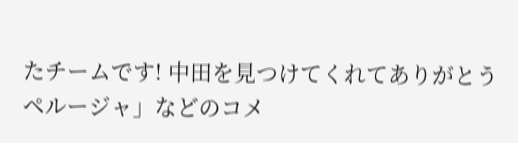たチームです! 中田を見つけてくれてありがとうペルージャ」などのコメ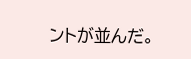ントが並んだ。